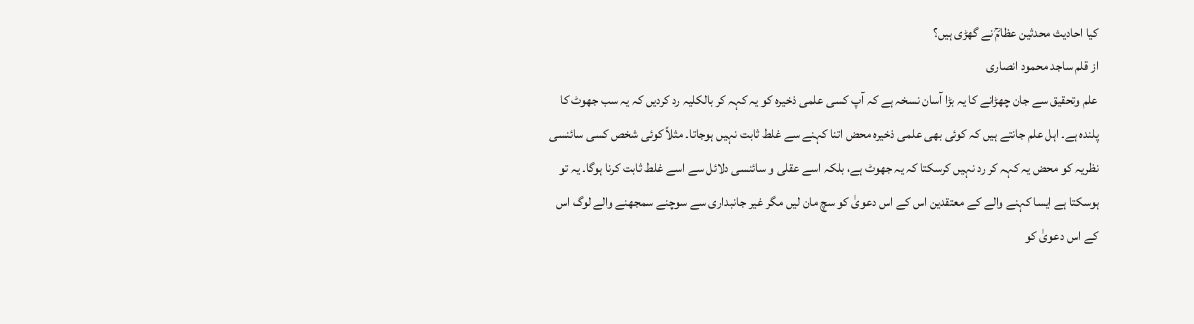کیا احادیث محدثین عظامؒ نے گھڑی ہیں؟
از قلم ساجد محمود انصاری
علم وتحقیق سے جان چھڑانے کا یہ بڑا آسان نسخہ ہے کہ آپ کسی علمی ذخیرہ کو یہ کہہ کر بالکلیہ رد کردیں کہ یہ سب جھوٹ کا پلندہ ہے۔ اہل علم جانتے ہیں کہ کوئی بھی علمی ذخیرہ محض اتنا کہنے سے غلط ثابت نہیں ہوجاتا۔ مثلاً کوئی شخص کسی سائنسی نظریہ کو محض یہ کہہ کر رد نہیں کرسکتا کہ یہ جھوٹ ہے، بلکہ اسے عقلی و سائنسی دلائل سے اسے غلط ثابت کرنا ہوگا۔ یہ تو ہوسکتا ہے ایسا کہنے والے کے معتقدین اس کے اس دعویٰ کو سچ مان لیں مگر غیر جانبداری سے سوچنے سمجھنے والے لوگ اس کے اس دعویٰ کو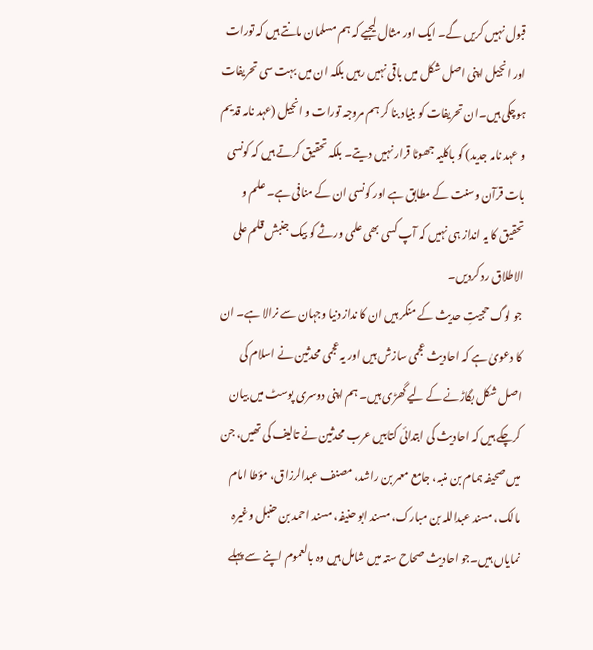قبول نہیں کریں گے۔ ایک اور مثال لیجیے کہ ہم مسلمان مانتے ہیں کہ تورات اور انجیل اپنی اصل شکل میں باقی نہیں رہیں بلکہ ان میں بہت سی تحریفات ہوچکی ہیں۔ان تحریفات کو بنیاد بنا کر ہم مروجہ تورات و انجیل (عہد نامہ قدیم و عہد نامہ جدید) کو باکلیہ جھوٹا قرار نہیں دیتے۔ بلکہ تحقیق کرتے ہیں کہ کونسی بات قرآن وسنت کے مطابق ہے اور کونسی ان کے منافی ہے۔ علم و تحقیق کا یہ انداز ہی نہیں کہ آپ کسی بھی علمی ورثے کو بیک جنبش قلم علی الاطلاق رد کردیں۔
جو لوگ حجیتِ حدیث کے منکر ہیں ان کا نداز دنیا وجہان سے نرالا ہے۔ ان کا دعویٰ ہے کہ احادیث عجمی سازش ہیں اور یہ عجمی محدثین نے اسلام کی اصل شکل بگاڑنے کے لیے گھڑی ہیں۔ ہم اپنی دوسری پوسٹ میں بیان کرچکے ہیں کہ احادیث کی ابتدائی کتابیں عرب محدثین نے تالیف کی تھیں، جن میں صحیفہ ہمام بن منبہ، جامع معمر بن راشد، مصنف عبدالرزاق، مؤطا امام مالک، مسند عبداللہ بن مبارک، مسند ابو حنیفہ، مسند احمد بن حنبل وغیرہ نمایاں ہیں۔جو احادیث صحاح ستہ میں شامل ہیں وہ بالعموم اپنے سے پہلے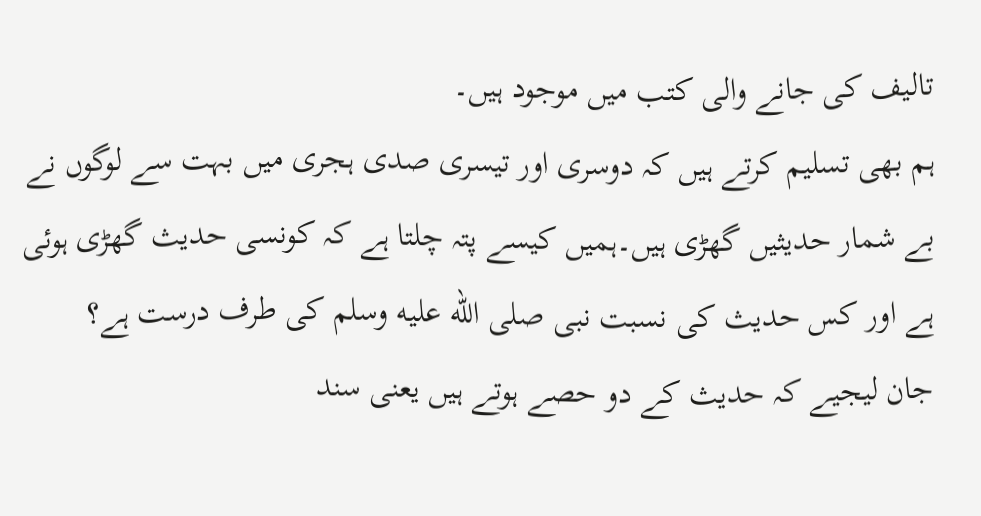تالیف کی جانے والی کتب میں موجود ہیں۔
ہم بھی تسلیم کرتے ہیں کہ دوسری اور تیسری صدی ہجری میں بہت سے لوگوں نے بے شمار حدیثیں گھڑی ہیں۔ہمیں کیسے پتہ چلتا ہے کہ کونسی حدیث گھڑی ہوئی ہے اور کس حدیث کی نسبت نبی صلى الله عليه وسلم کی طرف درست ہے؟
جان لیجیے کہ حدیث کے دو حصے ہوتے ہیں یعنی سند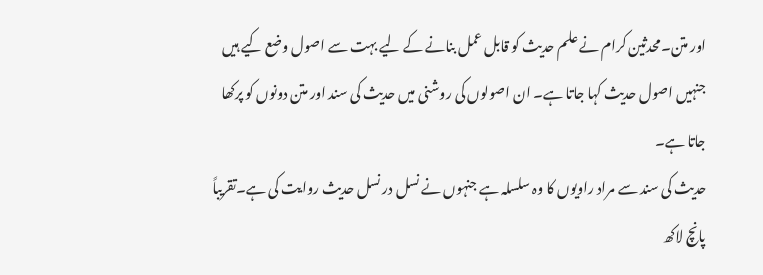اور متن۔محدثین کرام نے علم حدیث کو قابل عمل بنانے کے لیے بہت سے اصول وضع کیے ہیں جنہیں اصول حدیث کہا جاتا ہے۔ ان اصولوں کی روشنی میں حدیث کی سند اور متن دونوں کو پرکھا جاتا ہے۔
حدیث کی سند سے مراد راویوں کا وہ سلسلہ ہے جنہوں نے نسل در نسل حدیث روایت کی ہے۔تقریباً پانچ لاکھ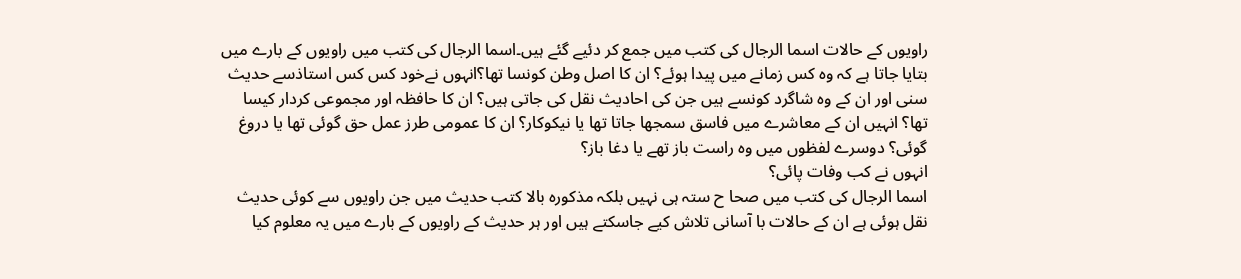راویوں کے حالات اسما الرجال کی کتب میں جمع کر دئیے گئے ہیں۔اسما الرجال کی کتب میں راویوں کے بارے میں بتایا جاتا ہے کہ وہ کس زمانے میں پیدا ہوئے؟ ان کا اصل وطن کونسا تھا؟انہوں نےخود کس کس استاذسے حدیث سنی اور ان کے وہ شاگرد کونسے ہیں جن کی احادیث نقل کی جاتی ہیں؟ ان کا حافظہ اور مجموعی کردار کیسا تھا؟ انہیں ان کے معاشرے میں فاسق سمجھا جاتا تھا یا نیکوکار؟ ان کا عمومی طرز عمل حق گوئی تھا یا دروغ گوئی؟ دوسرے لفظوں میں وہ راست باز تھے یا دغا باز؟
انہوں نے کب وفات پائی؟
اسما الرجال کی کتب میں صحا ح ستہ ہی نہیں بلکہ مذکورہ بالا کتب حدیث میں جن راویوں سے کوئی حدیث نقل ہوئی ہے ان کے حالات با آسانی تلاش کیے جاسکتے ہیں اور ہر حدیث کے راویوں کے بارے میں یہ معلوم کیا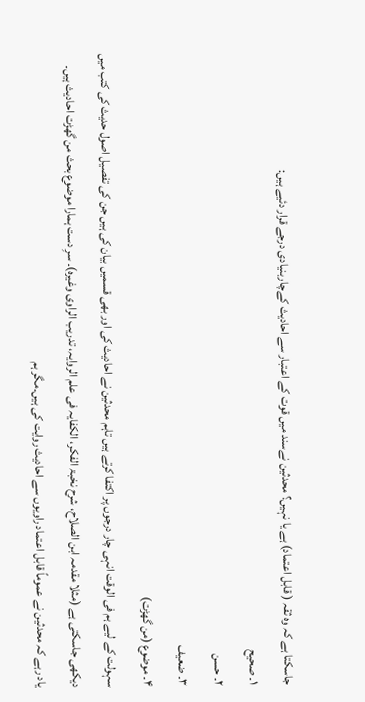جاسکتا ہے کہ وہ ثقہ ( قابل اعتماد) ہے یا نہیں؟ محدثین نےسند میں قوت کے اعتبار سے احادیث کےچاربنیادی درجے قرار دئیے ہیں:
۱۔ صحیح
۲۔ حسن
۳۔ ضعیف
۴۔ موضوع (من گھڑت)
سہولت کے لیے ہم فی الوقت انہی چار درجوں پر اکتفا کرتے ہیں تاہم محدثین نے احادیث کی اور بھی قسمیں بیان کی ہیں جن کی تفصیل اصول حدیث کی کتب میں دیکھی جاسکتی ہے (مثلا مقدمہ ابن الصلاح، شرح نخبۃ الفکر، الکفایہ فی علم الروایہ، تدریب الراوی وغیرہ)۔ سرِ دست ہمارا موضوع بحث من گھڑت احادیث ہیں۔
یاد رہے کہ محدثین نے عموماً قابل اعتماد راویوں سے احادیث روایت کی ہیں۔مگر ہم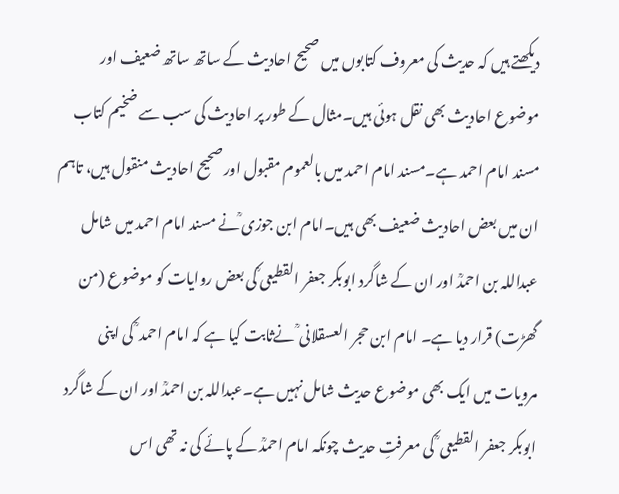دیکھتے ہیں کہ حدیث کی معروف کتابوں میں صحیح احادیث کے ساتھ ساتھ ضعیف اور موضوع احادیث بھی نقل ہوئی ہیں۔مثال کے طور پر احادیث کی سب سے ضخیم کتاب مسند امام احمد ہے۔مسند امام احمد میں بالعموم مقبول اور صحیح احادیث منقول ہیں، تاہم ان میں بعض احادیث ضعیف بھی ہیں۔امام ابن جوزی ؒنے مسند امام احمد میں شامل عبداللہ بن احمدؒ اور ان کے شاگرد ابوبکر جعفر القطیعی ؒکی بعض روایات کو موضوع (من گھڑت) قرار دیا ہے۔ امام ابن حجر العسقلانی ؒ نےثابت کیا ہے کہ امام احمد ؒ کی اپنی مرویات میں ایک بھی موضوع حدیث شامل نہیں ہے۔عبداللہ بن احمدؒ اور ان کے شاگرد ابوبکر جعفر القطیعی ؒ کی معرفتِ حدیث چونکہ امام احمدؒ کے پائے کی نہ تھی اس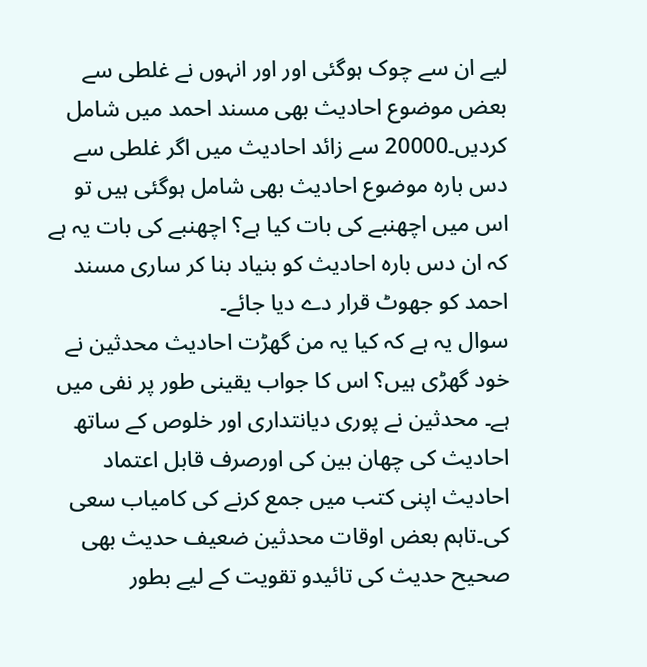لیے ان سے چوک ہوگئی اور اور انہوں نے غلطی سے بعض موضوع احادیث بھی مسند احمد میں شامل کردیں۔20000 سے زائد احادیث میں اگر غلطی سے دس بارہ موضوع احادیث بھی شامل ہوگئی ہیں تو اس میں اچھنبے کی بات کیا ہے؟ اچھنبے کی بات یہ ہے کہ ان دس بارہ احادیث کو بنیاد بنا کر ساری مسند احمد کو جھوٹ قرار دے دیا جائے۔
سوال یہ ہے کہ کیا یہ من گھڑت احادیث محدثین نے خود گھڑی ہیں؟ اس کا جواب یقینی طور پر نفی میں ہے۔ محدثین نے پوری دیانتداری اور خلوص کے ساتھ احادیث کی چھان بین کی اورصرف قابل اعتماد احادیث اپنی کتب میں جمع کرنے کی کامیاب سعی کی۔تاہم بعض اوقات محدثین ضعیف حدیث بھی صحیح حدیث کی تائیدو تقویت کے لیے بطور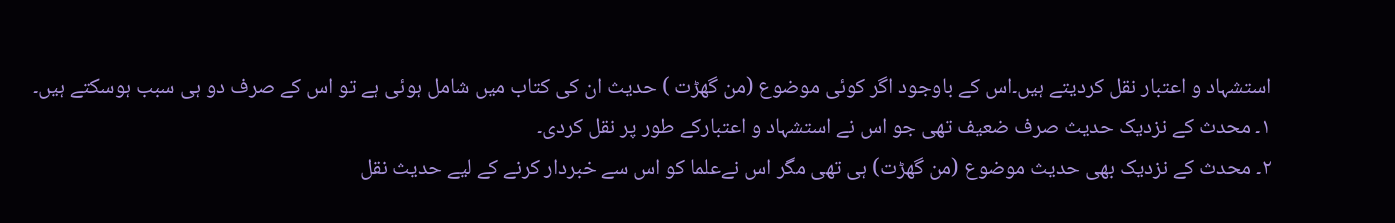استشہاد و اعتبار نقل کردیتے ہیں۔اس کے باوجود اگر کوئی موضوع (من گھڑت ) حدیث ان کی کتاب میں شامل ہوئی ہے تو اس کے صرف دو ہی سبب ہوسکتے ہیں۔
۱۔ محدث کے نزدیک حدیث صرف ضعیف تھی جو اس نے استشہاد و اعتبارکے طور پر نقل کردی۔
۲۔ محدث کے نزدیک بھی حدیث موضوع (من گھڑت) ہی تھی مگر اس نےعلما کو اس سے خبردار کرنے کے لیے حدیث نقل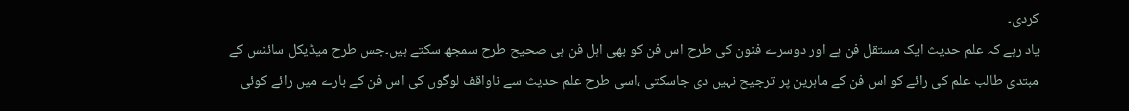کردی۔
یاد رہے کہ علم حدیث ایک مستقل فن ہے اور دوسرے فنون کی طرح اس فن کو بھی اہل فن ہی صحیح طرح سمجھ سکتے ہیں۔جس طرح میڈیکل سائنس کے مبتدی طالب علم کی رائے کو اس فن کے ماہرین پر ترجیح نہیں دی جاسکتی ،اسی طرح علم حدیث سے ناواقف لوگوں کی اس فن کے بارے میں رائے کوئی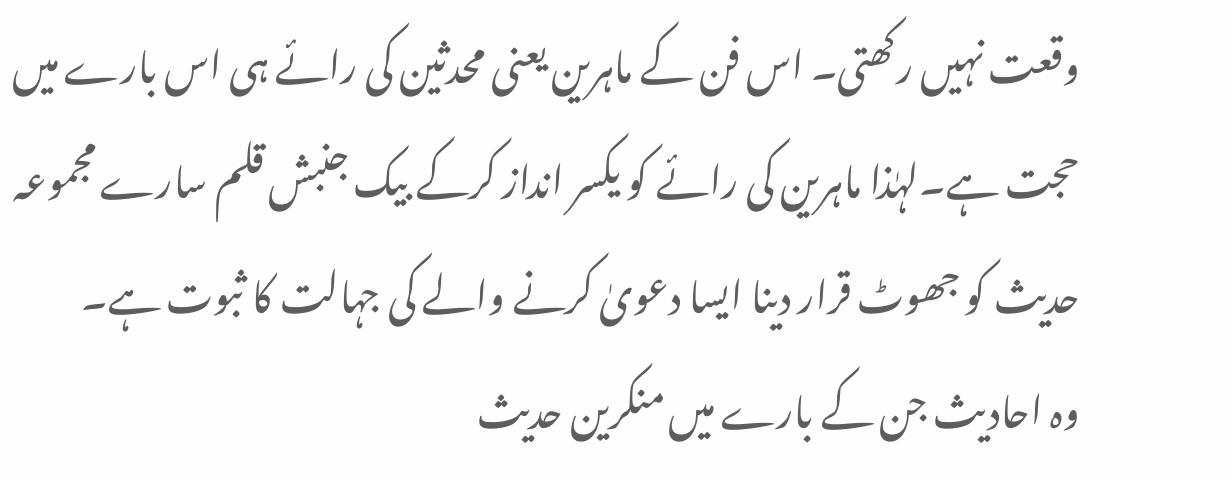وقعت نہیں رکھتی۔ اس فن کے ماہرین یعنی محدثین کی رائے ہی اس بارے میں حجت ہے۔لہٰذا ماہرین کی رائے کو یکسر انداز کرکے بیک جنبش قلم سارے مجموعہ حدیث کو جھوٹ قرار دینا ایسا دعویٰ کرنے والے کی جہالت کا ثبوت ہے۔
وہ احادیث جن کے بارے میں منکرین حدیث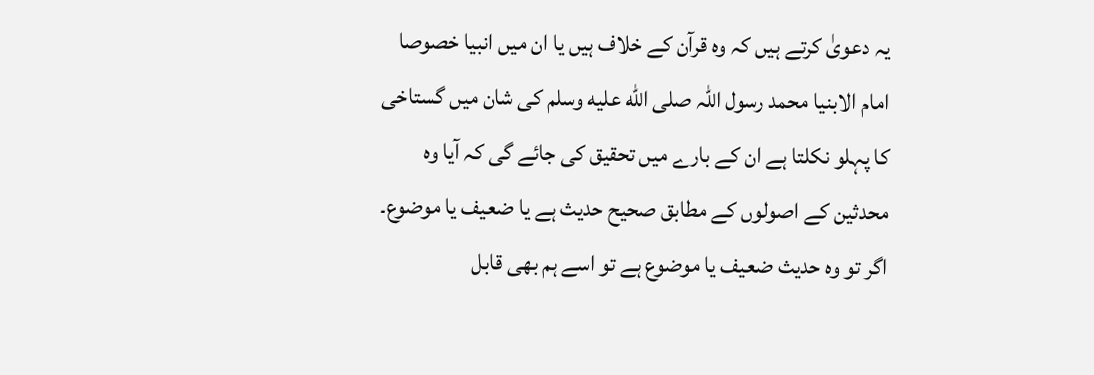یہ دعویٰ کرتے ہیں کہ وہ قرآن کے خلاف ہیں یا ان میں انبیا خصوصا امام الابنیا محمد رسول اللہ صلى الله عليه وسلم کی شان میں گستاخی کا پہلو نکلتا ہے ان کے بارے میں تحقیق کی جائے گی کہ آیا وہ محدثین کے اصولوں کے مطابق صحیح حدیث ہے یا ضعیف یا موضوع۔ اگر تو وہ حدیث ضعیف یا موضوع ہے تو اسے ہم بھی قابل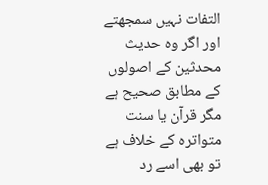التفات نہیں سمجھتے اور اگر وہ حدیث محدثین کے اصولوں کے مطابق صحیح ہے مگر قرآن یا سنت متواترہ کے خلاف ہے تو بھی اسے رد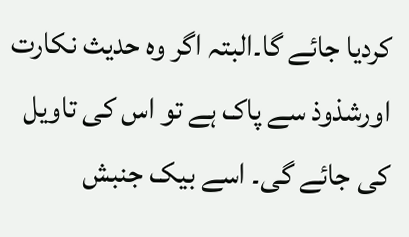کردیا جائے گا۔البتہ اگر وہ حدیث نکارت اورشذوذ سے پاک ہے تو اس کی تاویل کی جائے گی۔ اسے بیک جنبش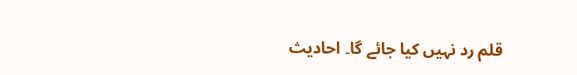قلم رد نہیں کیا جائے گا۔ احادیث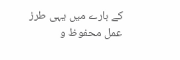کے بارے میں یہی طرز عمل محفوظ و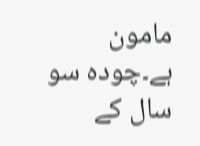مامون ہے۔چودہ سو سال کے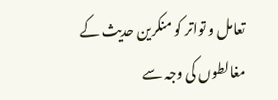تعامل و تواتر کو منکرین حدیث کے مغالطوں کی وجہ سے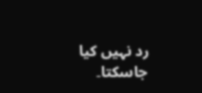رد نہیں کیا جاسکتا۔